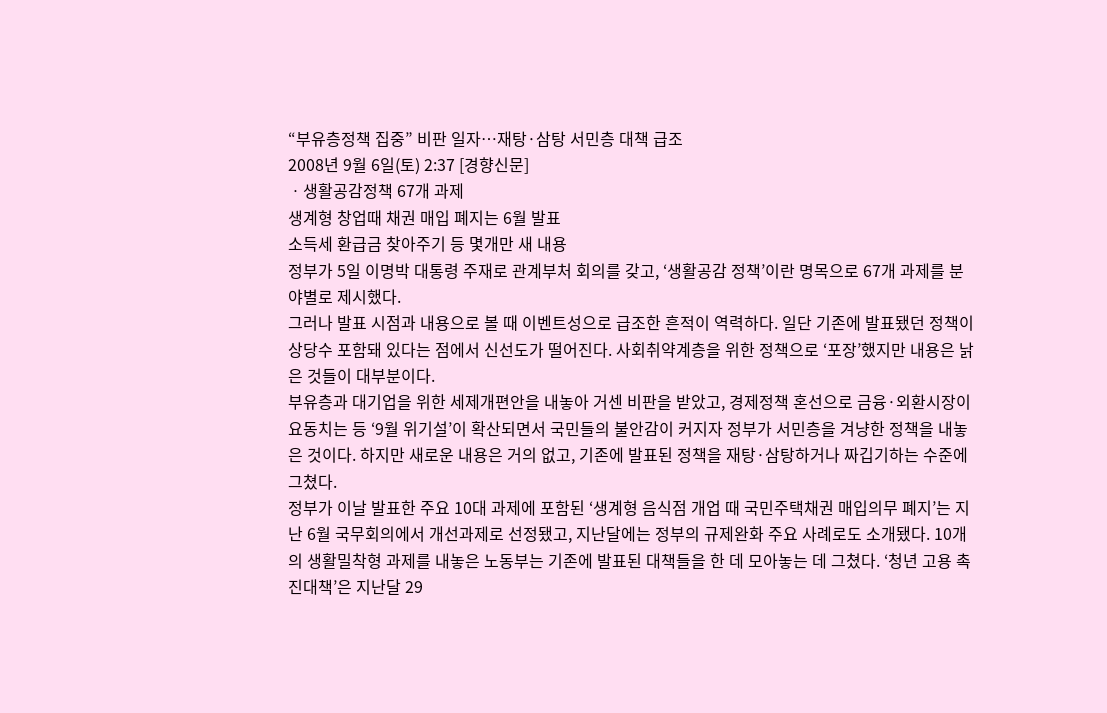“부유층정책 집중” 비판 일자…재탕·삼탕 서민층 대책 급조
2008년 9월 6일(토) 2:37 [경향신문]
ㆍ생활공감정책 67개 과제
생계형 창업때 채권 매입 폐지는 6월 발표
소득세 환급금 찾아주기 등 몇개만 새 내용
정부가 5일 이명박 대통령 주재로 관계부처 회의를 갖고, ‘생활공감 정책’이란 명목으로 67개 과제를 분야별로 제시했다.
그러나 발표 시점과 내용으로 볼 때 이벤트성으로 급조한 흔적이 역력하다. 일단 기존에 발표됐던 정책이 상당수 포함돼 있다는 점에서 신선도가 떨어진다. 사회취약계층을 위한 정책으로 ‘포장’했지만 내용은 낡은 것들이 대부분이다.
부유층과 대기업을 위한 세제개편안을 내놓아 거센 비판을 받았고, 경제정책 혼선으로 금융·외환시장이 요동치는 등 ‘9월 위기설’이 확산되면서 국민들의 불안감이 커지자 정부가 서민층을 겨냥한 정책을 내놓은 것이다. 하지만 새로운 내용은 거의 없고, 기존에 발표된 정책을 재탕·삼탕하거나 짜깁기하는 수준에 그쳤다.
정부가 이날 발표한 주요 10대 과제에 포함된 ‘생계형 음식점 개업 때 국민주택채권 매입의무 폐지’는 지난 6월 국무회의에서 개선과제로 선정됐고, 지난달에는 정부의 규제완화 주요 사례로도 소개됐다. 10개의 생활밀착형 과제를 내놓은 노동부는 기존에 발표된 대책들을 한 데 모아놓는 데 그쳤다. ‘청년 고용 촉진대책’은 지난달 29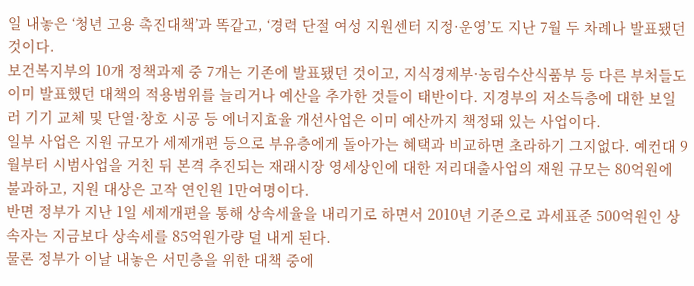일 내놓은 ‘청년 고용 촉진대책’과 똑같고, ‘경력 단절 여성 지원센터 지정·운영’도 지난 7월 두 차례나 발표됐던 것이다.
보건복지부의 10개 정책과제 중 7개는 기존에 발표됐던 것이고, 지식경제부·농림수산식품부 등 다른 부처들도 이미 발표했던 대책의 적용범위를 늘리거나 예산을 추가한 것들이 태반이다. 지경부의 저소득층에 대한 보일러 기기 교체 및 단열·창호 시공 등 에너지효율 개선사업은 이미 예산까지 책정돼 있는 사업이다.
일부 사업은 지원 규모가 세제개편 등으로 부유층에게 돌아가는 혜택과 비교하면 초라하기 그지없다. 예컨대 9월부터 시범사업을 거친 뒤 본격 추진되는 재래시장 영세상인에 대한 저리대출사업의 재원 규모는 80억원에 불과하고, 지원 대상은 고작 연인원 1만여명이다.
반면 정부가 지난 1일 세제개편을 통해 상속세율을 내리기로 하면서 2010년 기준으로 과세표준 500억원인 상속자는 지금보다 상속세를 85억원가량 덜 내게 된다.
물론 정부가 이날 내놓은 서민층을 위한 대책 중에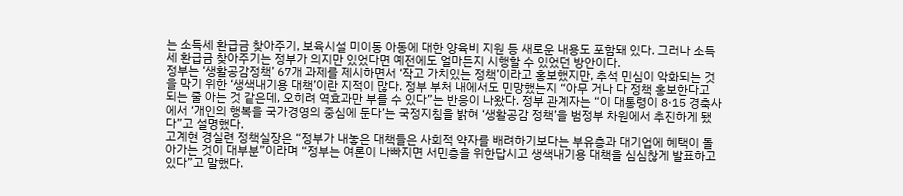는 소득세 환급금 찾아주기, 보육시설 미이동 아동에 대한 양육비 지원 등 새로운 내용도 포함돼 있다. 그러나 소득세 환급금 찾아주기는 정부가 의지만 있었다면 예전에도 얼마든지 시행할 수 있었던 방안이다.
정부는 ‘생활공감정책’ 67개 과제를 제시하면서 ‘작고 가치있는 정책’이라고 홍보했지만, 추석 민심이 악화되는 것을 막기 위한 ‘생색내기용 대책’이란 지적이 많다. 정부 부처 내에서도 민망했는지 “아무 거나 다 정책 홍보한다고 되는 줄 아는 것 같은데, 오히려 역효과만 부를 수 있다”는 반응이 나왔다. 정부 관계자는 “이 대통령이 8·15 경축사에서 ‘개인의 행복을 국가경영의 중심에 둔다’는 국정지침을 밝혀 ‘생활공감 정책’을 범정부 차원에서 추진하게 됐다”고 설명했다.
고계현 경실련 정책실장은 “정부가 내놓은 대책들은 사회적 약자를 배려하기보다는 부유층과 대기업에 혜택이 돌아가는 것이 대부분”이라며 “정부는 여론이 나빠지면 서민층을 위한답시고 생색내기용 대책을 심심찮게 발표하고 있다”고 말했다.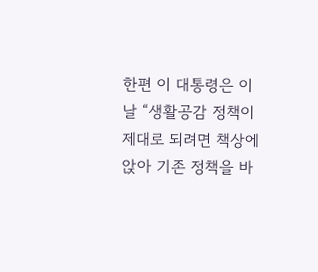한편 이 대통령은 이날 “생활공감 정책이 제대로 되려면 책상에 앉아 기존 정책을 바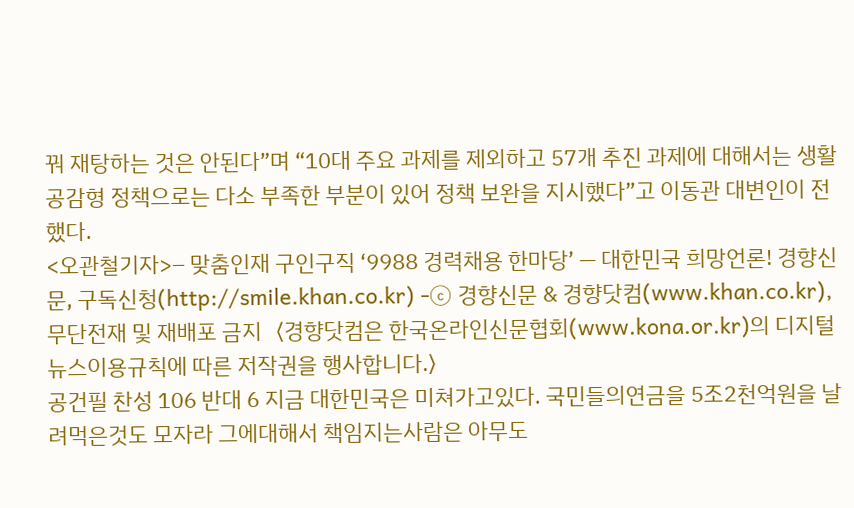꿔 재탕하는 것은 안된다”며 “10대 주요 과제를 제외하고 57개 추진 과제에 대해서는 생활공감형 정책으로는 다소 부족한 부분이 있어 정책 보완을 지시했다”고 이동관 대변인이 전했다.
<오관철기자>– 맞춤인재 구인구직 ‘9988 경력채용 한마당’ — 대한민국 희망언론! 경향신문, 구독신청(http://smile.khan.co.kr) -ⓒ 경향신문 & 경향닷컴(www.khan.co.kr), 무단전재 및 재배포 금지〈경향닷컴은 한국온라인신문협회(www.kona.or.kr)의 디지털뉴스이용규칙에 따른 저작권을 행사합니다.〉
공건필 찬성 106 반대 6 지금 대한민국은 미쳐가고있다. 국민들의연금을 5조2천억원을 날려먹은것도 모자라 그에대해서 책임지는사람은 아무도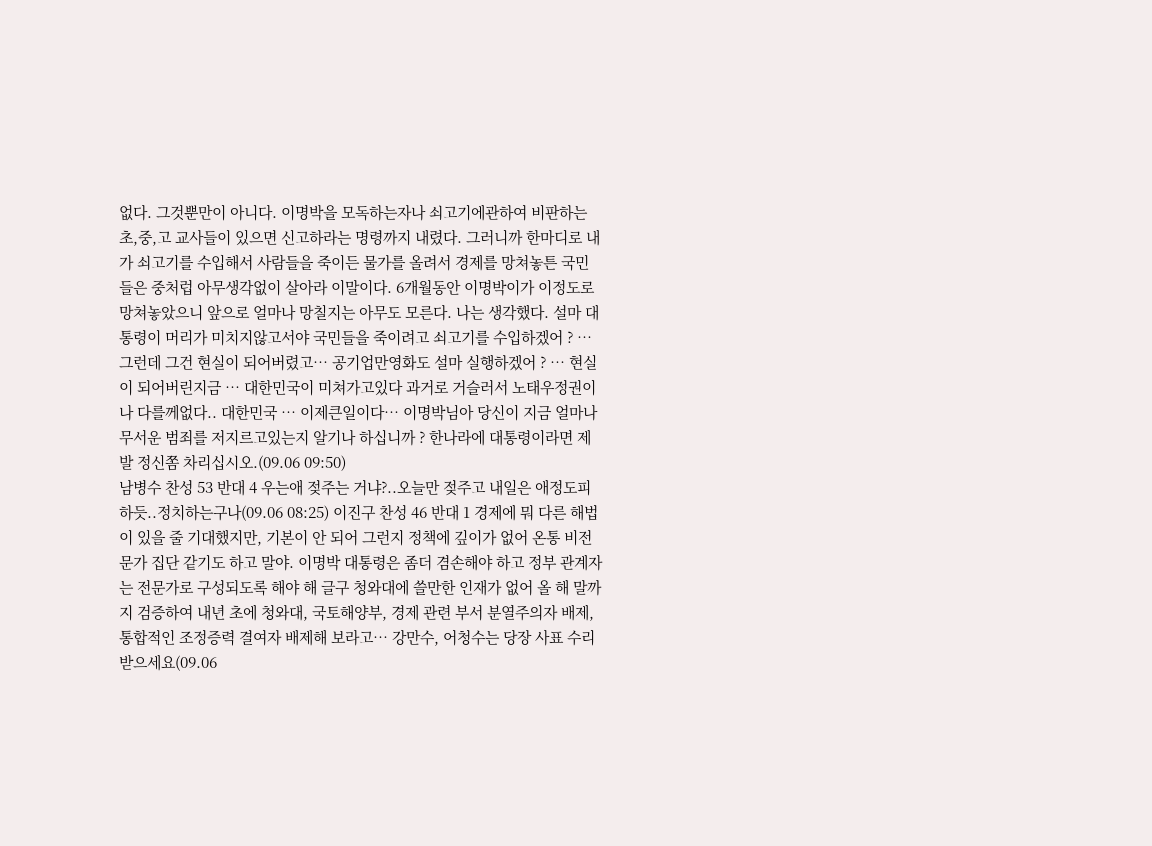없다. 그것뿐만이 아니다. 이명박을 모독하는자나 쇠고기에관하여 비판하는 초,중,고 교사들이 있으면 신고하라는 명령까지 내렸다. 그러니까 한마디로 내가 쇠고기를 수입해서 사람들을 죽이든 물가를 올려서 경제를 망쳐놓튼 국민들은 중처럽 아무생각없이 살아라 이말이다. 6개월동안 이명박이가 이정도로 망쳐놓았으니 앞으로 얼마나 망칠지는 아무도 모른다. 나는 생각했다. 설마 대통령이 머리가 미치지않고서야 국민들을 죽이려고 쇠고기를 수입하겠어 ? … 그런데 그건 현실이 되어버렸고… 공기업만영화도 설마 실행하겠어 ? … 현실이 되어버린지금 … 대한민국이 미쳐가고있다 과거로 거슬러서 노태우정권이나 다를께없다.. 대한민국 … 이제큰일이다… 이명박님아 당신이 지금 얼마나 무서운 범죄를 저지르고있는지 알기나 하십니까 ? 한나라에 대통령이라면 제발 정신쫌 차리십시오.(09.06 09:50)
남병수 찬성 53 반대 4 우는애 젖주는 거냐?..오늘만 젖주고 내일은 애정도피하듯..정치하는구나(09.06 08:25) 이진구 찬성 46 반대 1 경제에 뭐 다른 해법이 있을 줄 기대했지만, 기본이 안 되어 그런지 정책에 깊이가 없어 온통 비전문가 집단 같기도 하고 말야. 이명박 대통령은 좀더 겸손해야 하고 정부 관계자는 전문가로 구성되도록 해야 해 글구 청와대에 쓸만한 인재가 없어 올 해 말까지 검증하여 내년 초에 청와대, 국토해양부, 경제 관련 부서 분열주의자 배제, 통합적인 조정증력 결여자 배제해 보라고… 강만수, 어청수는 당장 사표 수리받으세요(09.06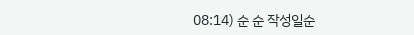08:14) 순 순 작성일순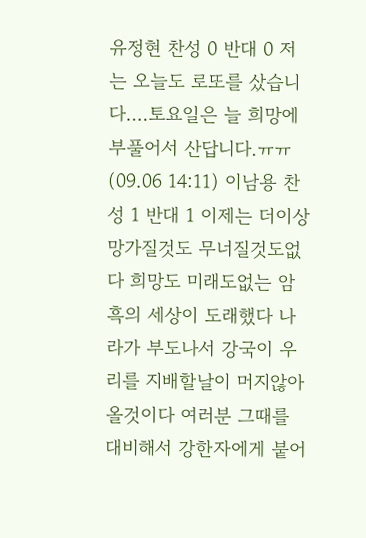유정현 찬성 0 반대 0 저는 오늘도 로또를 샀습니다….토요일은 늘 희망에 부풀어서 산답니다.ㅠㅠ(09.06 14:11) 이남용 찬성 1 반대 1 이제는 더이상 망가질것도 무너질것도없다 희망도 미래도없는 암흑의 세상이 도래했다 나라가 부도나서 강국이 우리를 지배할날이 머지않아 올것이다 여러분 그때를 대비해서 강한자에게 붙어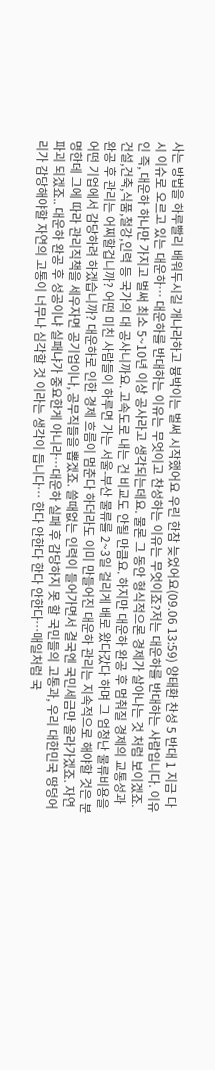사는 방법을 하루빨리 배워두시길 개나라하고 븅박이는 벌써 시작했어요 우린 한참 늦었어요(09.06 13:59) 양태환 찬성 5 반대 1 지금 다시 이슈로 오르고 있는 대운하… 대운하를 반대하는 이유는 무엇이고 찬성하는 이유는 무엇이죠?저는 대운하를 반대하는 사람입니다. 이유인 즉, 대운하 하나만 가지고 벌써 최소 5~10년 이상 공사라고 생각되는데요. 물론 그 동안 형식적으론 경제가 살아나는 것 처럼 보이겠죠. 건설,건축,식품,철강,인력 등 국가의 대 공사니까요. 고속도로 내는 건 비교도 안될 만큼요. 하지만 대운하 완공 후 멈춰질 경제의 교통성과 완공 후 관리는 어찌할겁니까? 어떤 미친 사람들이 하루면 가는 서울-부산 물류를 2~3일 걸리게 배로 왔다갔다 하며 그 엄청난 물류비용을 어떤 기업에서 감당하려 하겠습니까? 대운하로 인한 경제 흐름이 멈춘다 하더라도 이미 만들어진 대운하 관리는 지속적으로 해야할 것은 분명한데 그에 따라 관리직책을 세우자면 공기업이나, 공무직들을 뽑겠죠. 쓸때없는 인력이 들어가면서 결국엔 국민세금만 올라가겠죠. 자연파괴 되겠죠.. 대운하 완공 후 성공이냐 실패냐가 중요한게 아니라…대운하 실패 후 감당하지 못 할 국민들의 고통과, 우리 대한민국 땅덩어리가 감당해야할 자연의 고통이 너무나 심각할 것 이라는 생각이 듭니다… 한다 안한다 한다 안한다…매일처럼 국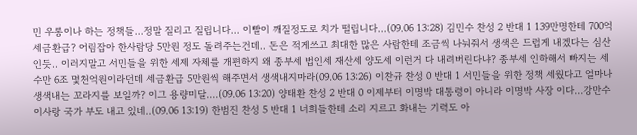민 우롱이나 하는 정책들…정말 질리고 질립니다… 이빨이 깨질정도로 치가 떨립니다…(09.06 13:28) 김민수 찬성 2 반대 1 139만명한테 700억 세금환급? 어림잡아 한사람당 5만원 정도 돌려주는건데.. 돈은 적게쓰고 최대한 많은 사람한테 조금씩 나눠줘서 생색은 드럽게 내겠다는 심산인듯.. 이러지말고 서민들을 위한 세제 자체를 개편하지 왜 종부세 법인세 재산세 양도세 이런거 다 내려버린다냐? 종부세 인하해서 빠지는 세수만 6조 몇천억원이라던데 세금환급 5만원씩 해주면서 생색내지마라(09.06 13:26) 이찬규 찬성 0 반대 1 서민들을 위한 정책 세웠다고 얼마나 생색내는 꼬라지를 보일까? 이그 용량미달….(09.06 13:20) 양태환 찬성 2 반대 0 이제부터 이명박 대통령이 아니라 이명박 사장 이다…강만수 이사랑 국가 부도 내고 있네..(09.06 13:19) 한범진 찬성 5 반대 1 너희들한테 소리 지르고 화내는 기력도 아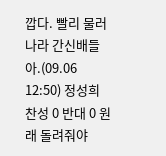깝다. 빨리 물러나라 간신배들아.(09.06 12:50) 정성희 찬성 0 반대 0 원래 돌려줘야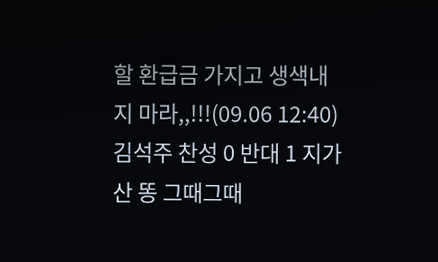할 환급금 가지고 생색내지 마라,,!!!(09.06 12:40) 김석주 찬성 0 반대 1 지가 산 똥 그때그때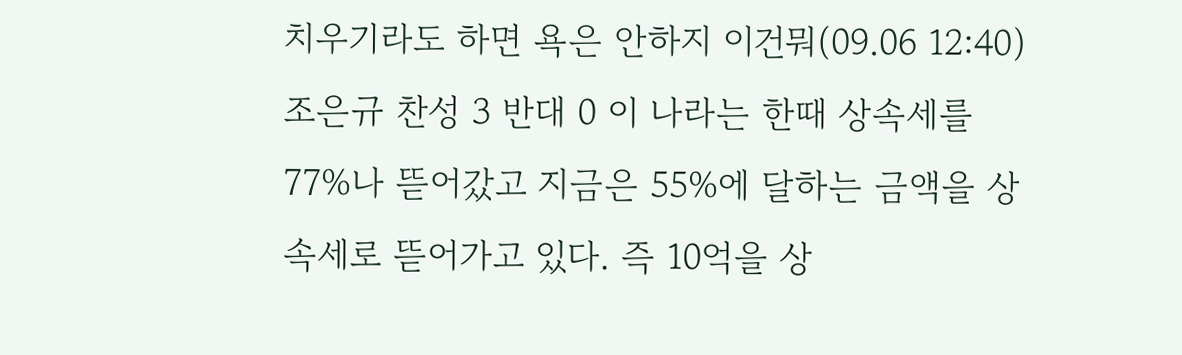치우기라도 하면 욕은 안하지 이건뭐(09.06 12:40) 조은규 찬성 3 반대 0 이 나라는 한때 상속세를 77%나 뜯어갔고 지금은 55%에 달하는 금액을 상속세로 뜯어가고 있다. 즉 10억을 상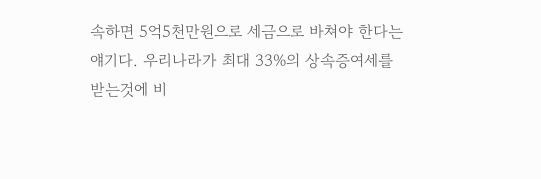속하면 5억5천만원으로 세금으로 바쳐야 한다는 얘기다. 우리나라가 최대 33%의 상속증여세를 받는것에 비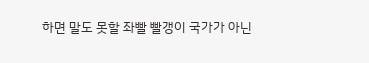하면 말도 못할 좌빨 빨갱이 국가가 아닌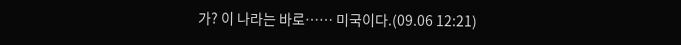가? 이 나라는 바로…… 미국이다.(09.06 12:21)